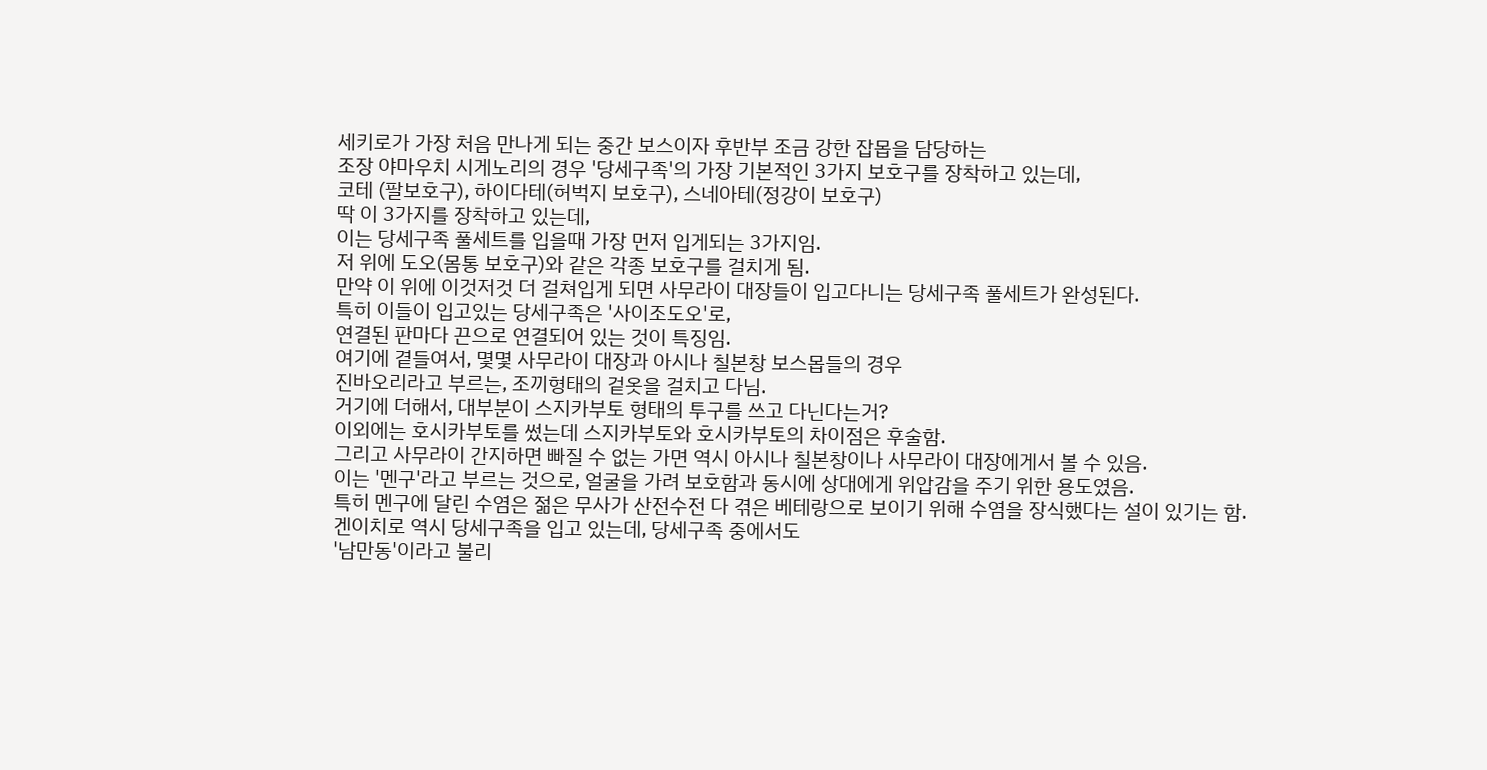세키로가 가장 처음 만나게 되는 중간 보스이자 후반부 조금 강한 잡몹을 담당하는
조장 야마우치 시게노리의 경우 '당세구족'의 가장 기본적인 3가지 보호구를 장착하고 있는데,
코테 (팔보호구), 하이다테(허벅지 보호구), 스네아테(정강이 보호구)
딱 이 3가지를 장착하고 있는데,
이는 당세구족 풀세트를 입을때 가장 먼저 입게되는 3가지임.
저 위에 도오(몸통 보호구)와 같은 각종 보호구를 걸치게 됨.
만약 이 위에 이것저것 더 걸쳐입게 되면 사무라이 대장들이 입고다니는 당세구족 풀세트가 완성된다.
특히 이들이 입고있는 당세구족은 '사이조도오'로,
연결된 판마다 끈으로 연결되어 있는 것이 특징임.
여기에 곁들여서, 몇몇 사무라이 대장과 아시나 칠본창 보스몹들의 경우
진바오리라고 부르는, 조끼형태의 겉옷을 걸치고 다님.
거기에 더해서, 대부분이 스지카부토 형태의 투구를 쓰고 다닌다는거?
이외에는 호시카부토를 썼는데 스지카부토와 호시카부토의 차이점은 후술함.
그리고 사무라이 간지하면 빠질 수 없는 가면 역시 아시나 칠본창이나 사무라이 대장에게서 볼 수 있음.
이는 '멘구'라고 부르는 것으로, 얼굴을 가려 보호함과 동시에 상대에게 위압감을 주기 위한 용도였음.
특히 멘구에 달린 수염은 젊은 무사가 산전수전 다 겪은 베테랑으로 보이기 위해 수염을 장식했다는 설이 있기는 함.
겐이치로 역시 당세구족을 입고 있는데, 당세구족 중에서도
'남만동'이라고 불리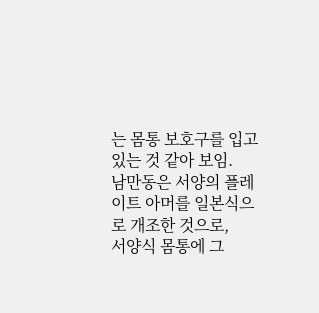는 몸통 보호구를 입고 있는 것 같아 보임.
남만동은 서양의 플레이트 아머를 일본식으로 개조한 것으로,
서양식 몸통에 그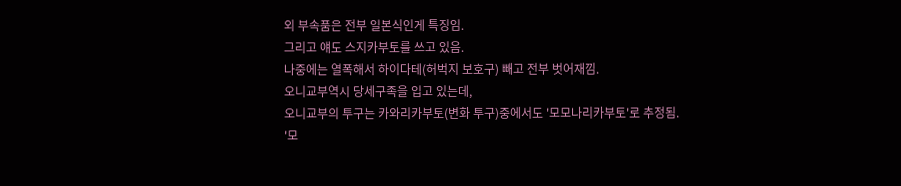외 부속품은 전부 일본식인게 특징임.
그리고 얘도 스지카부토를 쓰고 있음.
나중에는 열폭해서 하이다테(허벅지 보호구) 빼고 전부 벗어재낌.
오니교부역시 당세구족을 입고 있는데,
오니교부의 투구는 카와리카부토(변화 투구)중에서도 '모모나리카부토'로 추정됨.
'모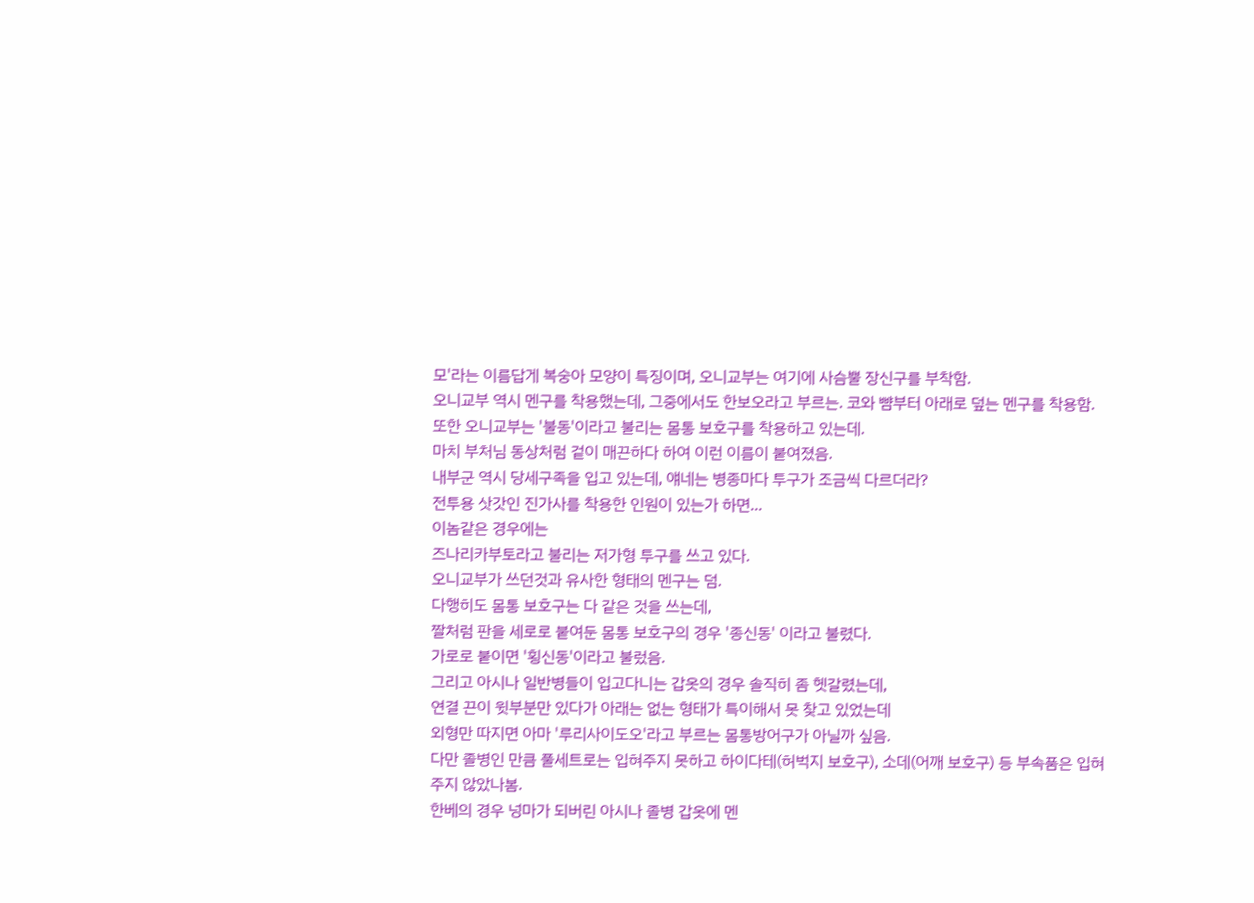모'라는 이름답게 복숭아 모양이 특징이며, 오니교부는 여기에 사슴뿔 장신구를 부착함.
오니교부 역시 멘구를 착용했는데, 그중에서도 한보오라고 부르는. 코와 뺨부터 아래로 덮는 멘구를 착용함.
또한 오니교부는 '불동'이라고 불리는 몸통 보호구를 착용하고 있는데.
마치 부처님 동상처럼 겉이 매끈하다 하여 이런 이름이 붙여졌음.
내부군 역시 당세구족을 입고 있는데, 얘네는 병종마다 투구가 조금씩 다르더라?
전투용 삿갓인 진가사를 착용한 인원이 있는가 하면...
이놈같은 경우에는
즈나리카부토라고 불리는 저가형 투구를 쓰고 있다.
오니교부가 쓰던것과 유사한 형태의 멘구는 덤.
다행히도 몸통 보호구는 다 같은 것을 쓰는데,
짤처럼 판을 세로로 붙여둔 몸통 보호구의 경우 '종신동' 이라고 불렸다.
가로로 붙이면 '횡신동'이라고 불렀음.
그리고 아시나 일반병들이 입고다니는 갑옷의 경우 솔직히 좀 헷갈렸는데,
연결 끈이 윗부분만 있다가 아래는 없는 형태가 특이해서 못 찾고 있었는데
외형만 따지면 아마 '루리사이도오'라고 부르는 몸통방어구가 아닐까 싶음.
다만 졸병인 만큼 풀세트로는 입혀주지 못하고 하이다테(허벅지 보호구), 소데(어깨 보호구) 등 부속품은 입혀주지 않았나봄.
한베의 경우 넝마가 되버린 아시나 졸병 갑옷에 멘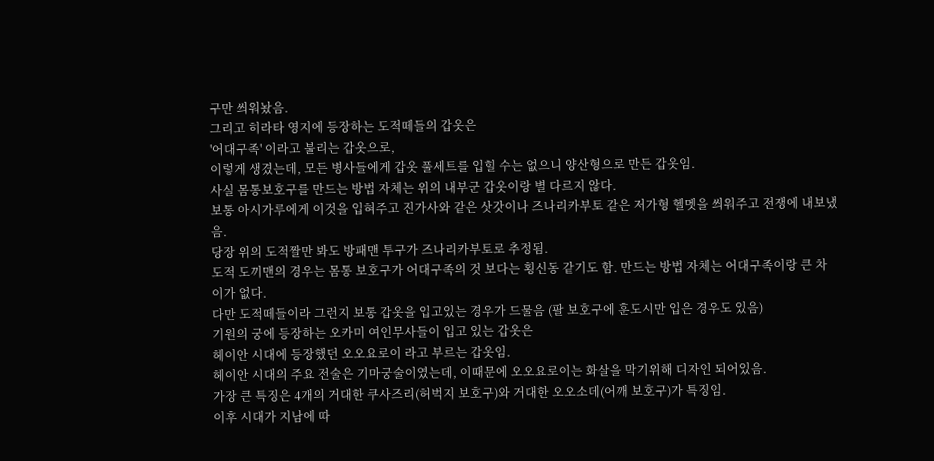구만 씌워놨음.
그리고 히라타 영지에 등장하는 도적떼들의 갑옷은
'어대구족' 이라고 불리는 갑옷으로,
이렇게 생겼는데, 모든 병사들에게 갑옷 풀세트를 입힐 수는 없으니 양산형으로 만든 갑옷임.
사실 몸통보호구를 만드는 방법 자체는 위의 내부군 갑옷이랑 별 다르지 않다.
보통 아시가루에게 이것을 입혀주고 진가사와 같은 삿갓이나 즈나리카부토 같은 저가형 헬멧을 씌워주고 전쟁에 내보냈음.
당장 위의 도적짤만 봐도 방패맨 투구가 즈나리카부토로 추정됨.
도적 도끼맨의 경우는 몸통 보호구가 어대구족의 것 보다는 횡신동 같기도 함. 만드는 방법 자체는 어대구족이랑 큰 차이가 없다.
다만 도적떼들이라 그런지 보통 갑옷을 입고있는 경우가 드물음 (팔 보호구에 훈도시만 입은 경우도 있음)
기원의 궁에 등장하는 오카미 여인무사들이 입고 있는 갑옷은
헤이안 시대에 등장했던 오오요로이 라고 부르는 갑옷임.
헤이안 시대의 주요 전술은 기마궁술이였는데, 이때문에 오오요로이는 화살을 막기위해 디자인 되어있음.
가장 큰 특징은 4개의 거대한 쿠사즈리(허벅지 보호구)와 거대한 오오소데(어깨 보호구)가 특징임.
이후 시대가 지남에 따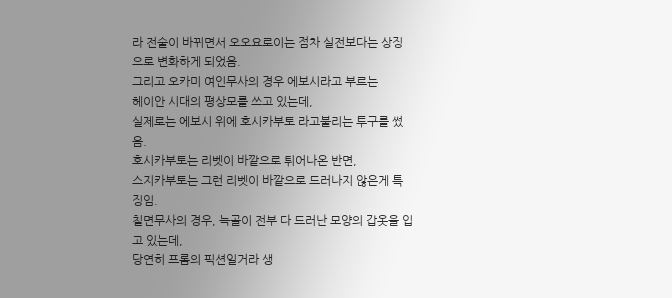라 전술이 바뀌면서 오오요로이는 점차 실전보다는 상징으로 변화하게 되었음.
그리고 오카미 여인무사의 경우 에보시라고 부르는
헤이안 시대의 평상모를 쓰고 있는데,
실제로는 에보시 위에 호시카부토 라고불리는 투구를 썼음.
호시카부토는 리벳이 바깥으로 튀어나온 반면,
스지카부토는 그런 리벳이 바깥으로 드러나지 않은게 특징임.
칠면무사의 경우, 늑골이 전부 다 드러난 모양의 갑옷을 입고 있는데,
당연히 프롬의 픽션일거라 생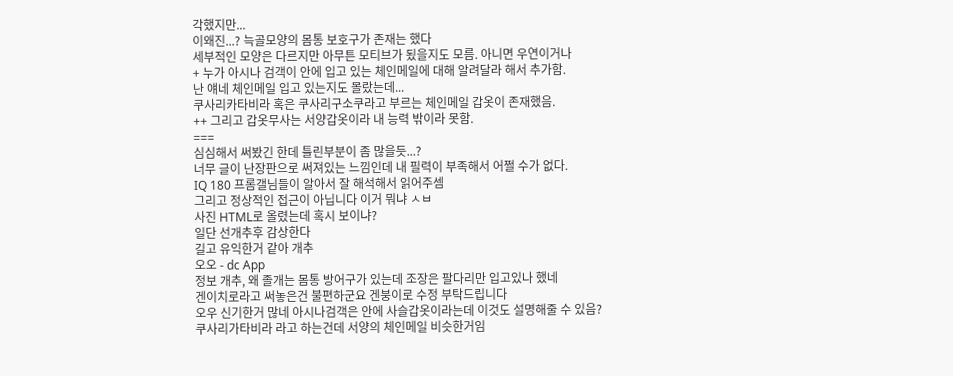각했지만...
이왜진...? 늑골모양의 몸통 보호구가 존재는 했다
세부적인 모양은 다르지만 아무튼 모티브가 됬을지도 모름. 아니면 우연이거나
+ 누가 아시나 검객이 안에 입고 있는 체인메일에 대해 알려달라 해서 추가함.
난 얘네 체인메일 입고 있는지도 몰랐는데...
쿠사리카타비라 혹은 쿠사리구소쿠라고 부르는 체인메일 갑옷이 존재했음.
++ 그리고 갑옷무사는 서양갑옷이라 내 능력 밖이라 못함.
===
심심해서 써봤긴 한데 틀린부분이 좀 많을듯...?
너무 글이 난장판으로 써져있는 느낌인데 내 필력이 부족해서 어쩔 수가 없다.
IQ 180 프롬갤님들이 알아서 잘 해석해서 읽어주셈
그리고 정상적인 접근이 아닙니다 이거 뭐냐 ㅅㅂ
사진 HTML로 올렸는데 혹시 보이냐?
일단 선개추후 감상한다
길고 유익한거 같아 개추
오오 - dc App
정보 개추, 왜 졸개는 몸통 방어구가 있는데 조장은 팔다리만 입고있나 했네
겐이치로라고 써놓은건 불편하군요 겐붕이로 수정 부탁드립니다
오우 신기한거 많네 아시나검객은 안에 사슬갑옷이라는데 이것도 설명해줄 수 있음?
쿠사리가타비라 라고 하는건데 서양의 체인메일 비슷한거임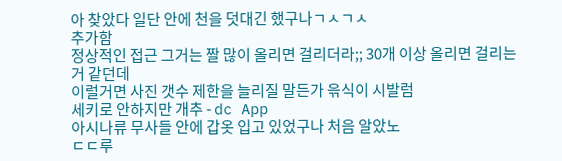아 찾았다 일단 안에 천을 덧대긴 했구나ㄱㅅㄱㅅ
추가함
정상적인 접근 그거는 짤 많이 올리면 걸리더라;; 30개 이상 올리면 걸리는거 같던데
이럴거면 사진 갯수 제한을 늘리질 말든가 윾식이 시발럼
세키로 안하지만 개추 - dc App
아시나류 무사들 안에 갑옷 입고 있었구나 처음 알았노
ㄷㄷ루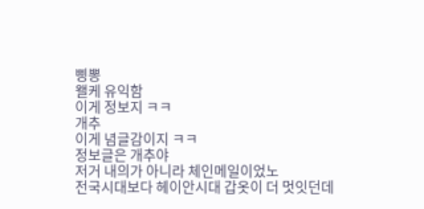삥뽕
왤케 유익함
이게 정보지 ㅋㅋ
개추
이게 념글감이지 ㅋㅋ
정보글은 개추야
저거 내의가 아니라 체인메일이었노
전국시대보다 헤이안시대 갑옷이 더 멋잇던데